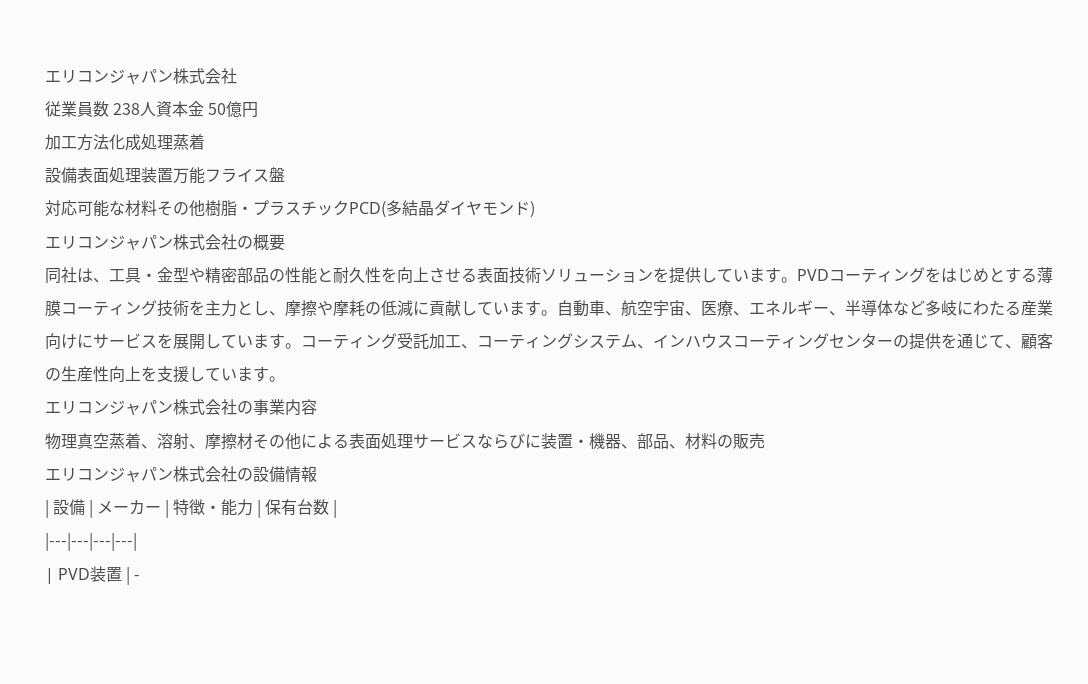エリコンジャパン株式会社
従業員数 238人資本金 50億円
加工方法化成処理蒸着
設備表面処理装置万能フライス盤
対応可能な材料その他樹脂・プラスチックPCD(多結晶ダイヤモンド)
エリコンジャパン株式会社の概要
同社は、工具・金型や精密部品の性能と耐久性を向上させる表面技術ソリューションを提供しています。PVDコーティングをはじめとする薄膜コーティング技術を主力とし、摩擦や摩耗の低減に貢献しています。自動車、航空宇宙、医療、エネルギー、半導体など多岐にわたる産業向けにサービスを展開しています。コーティング受託加工、コーティングシステム、インハウスコーティングセンターの提供を通じて、顧客の生産性向上を支援しています。
エリコンジャパン株式会社の事業内容
物理真空蒸着、溶射、摩擦材その他による表面処理サービスならびに装置・機器、部品、材料の販売
エリコンジャパン株式会社の設備情報
| 設備 | メーカー | 特徴・能力 | 保有台数 |
|---|---|---|---|
| PVD装置 | -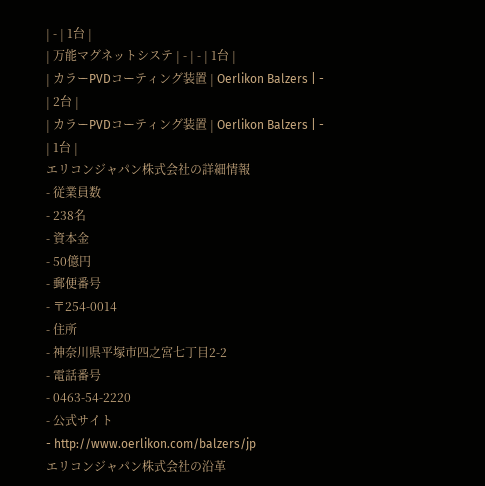| - | 1台 |
| 万能マグネットシステ | - | - | 1台 |
| カラーPVDコーティング装置 | Oerlikon Balzers | - | 2台 |
| カラーPVDコーティング装置 | Oerlikon Balzers | - | 1台 |
エリコンジャパン株式会社の詳細情報
- 従業員数
- 238名
- 資本金
- 50億円
- 郵便番号
- 〒254-0014
- 住所
- 神奈川県平塚市四之宮七丁目2-2
- 電話番号
- 0463-54-2220
- 公式サイト
- http://www.oerlikon.com/balzers/jp
エリコンジャパン株式会社の沿革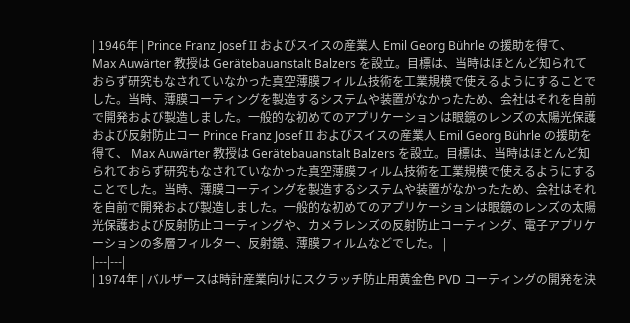| 1946年 | Prince Franz Josef II およびスイスの産業人 Emil Georg Bührle の援助を得て、 Max Auwärter 教授は Gerätebauanstalt Balzers を設立。目標は、当時はほとんど知られておらず研究もなされていなかった真空薄膜フィルム技術を工業規模で使えるようにすることでした。当時、薄膜コーティングを製造するシステムや装置がなかったため、会社はそれを自前で開発および製造しました。一般的な初めてのアプリケーションは眼鏡のレンズの太陽光保護および反射防止コー Prince Franz Josef II およびスイスの産業人 Emil Georg Bührle の援助を得て、 Max Auwärter 教授は Gerätebauanstalt Balzers を設立。目標は、当時はほとんど知られておらず研究もなされていなかった真空薄膜フィルム技術を工業規模で使えるようにすることでした。当時、薄膜コーティングを製造するシステムや装置がなかったため、会社はそれを自前で開発および製造しました。一般的な初めてのアプリケーションは眼鏡のレンズの太陽光保護および反射防止コーティングや、カメラレンズの反射防止コーティング、電子アプリケーションの多層フィルター、反射鏡、薄膜フィルムなどでした。 |
|---|---|
| 1974年 | バルザースは時計産業向けにスクラッチ防止用黄金色 PVD コーティングの開発を決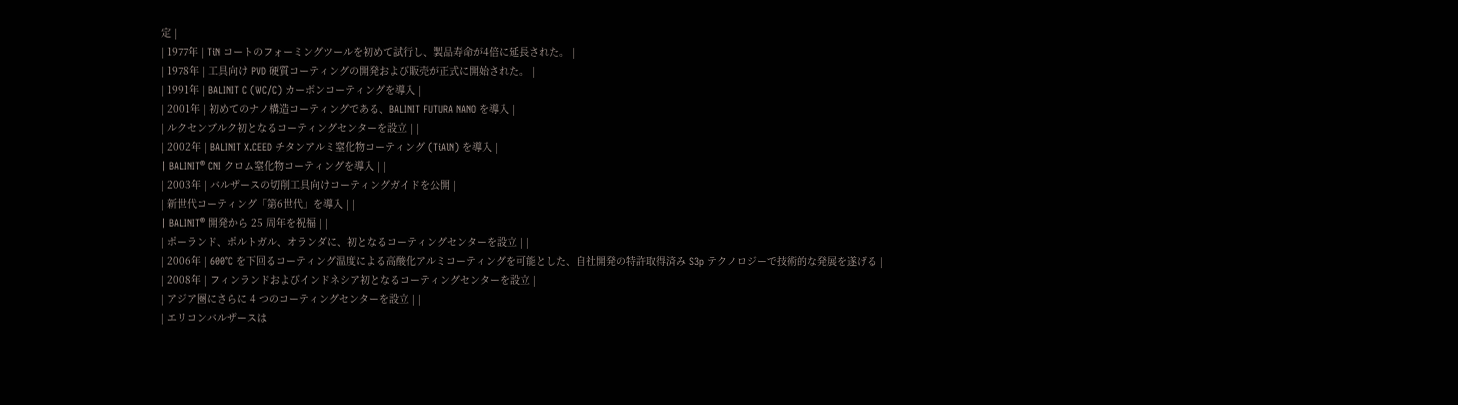定 |
| 1977年 | TiN コートのフォーミングツールを初めて試行し、製品寿命が4倍に延長された。 |
| 1978年 | 工具向け PVD 硬質コーティングの開発および販売が正式に開始された。 |
| 1991年 | BALINIT C (WC/C) カーボンコーティングを導入 |
| 2001年 | 初めてのナノ構造コーティングである、BALINIT FUTURA NANO を導入 |
| ルクセンブルク初となるコーティングセンターを設立 | |
| 2002年 | BALINIT X.CEED チタンアルミ窒化物コーティング (TiAlN) を導入 |
| BALINIT® CNI クロム窒化物コーティングを導入 | |
| 2003年 | バルザースの切削工具向けコーティングガイドを公開 |
| 新世代コーティング「第6世代」を導入 | |
| BALINIT® 開発から 25 周年を祝福 | |
| ポーランド、ポルトガル、オランダに、初となるコーティングセンターを設立 | |
| 2006年 | 600°C を下回るコーティング温度による高酸化アルミコーティングを可能とした、自社開発の特許取得済み S3p テクノロジーで技術的な発展を遂げる |
| 2008年 | フィンランドおよびインドネシア初となるコーティングセンターを設立 |
| アジア圏にさらに 4 つのコーティングセンターを設立 | |
| エリコンバルザースは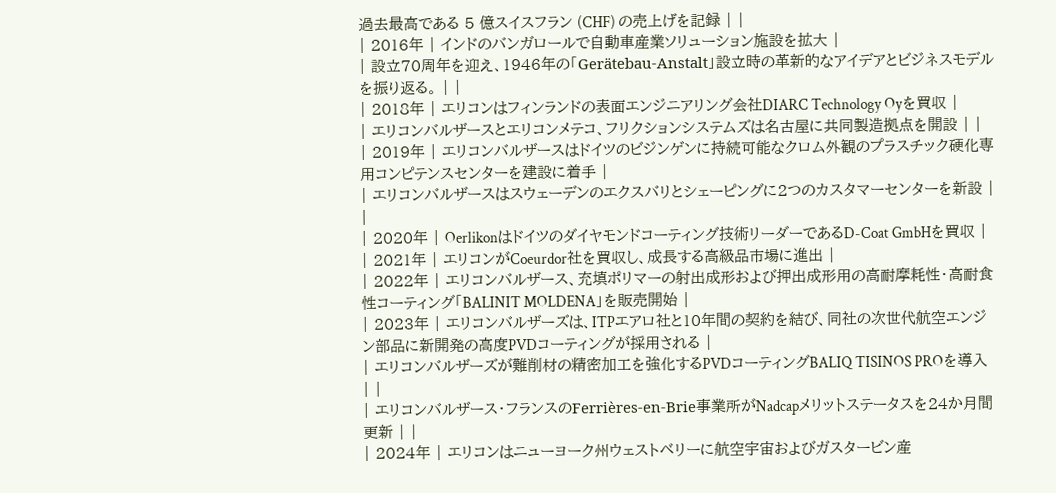過去最高である 5 億スイスフラン (CHF) の売上げを記録 | |
| 2016年 | インドのバンガロールで自動車産業ソリューション施設を拡大 |
| 設立70周年を迎え、1946年の「Gerätebau-Anstalt」設立時の革新的なアイデアとビジネスモデルを振り返る。 | |
| 2018年 | エリコンはフィンランドの表面エンジニアリング会社DIARC Technology Oyを買収 |
| エリコンバルザースとエリコンメテコ、フリクションシステムズは名古屋に共同製造拠点を開設 | |
| 2019年 | エリコンバルザースはドイツのビジンゲンに持続可能なクロム外観のプラスチック硬化専用コンピテンスセンターを建設に着手 |
| エリコンバルザースはスウェーデンのエクスバリとシェーピングに2つのカスタマーセンターを新設 | |
| 2020年 | Oerlikonはドイツのダイヤモンドコーティング技術リーダーであるD-Coat GmbHを買収 |
| 2021年 | エリコンがCoeurdor社を買収し、成長する高級品市場に進出 |
| 2022年 | エリコンバルザース、充填ポリマーの射出成形および押出成形用の高耐摩耗性・高耐食性コーティング「BALINIT MOLDENA」を販売開始 |
| 2023年 | エリコンバルザーズは、ITPエアロ社と10年間の契約を結び、同社の次世代航空エンジン部品に新開発の高度PVDコーティングが採用される |
| エリコンバルザーズが難削材の精密加工を強化するPVDコーティングBALIQ TISINOS PROを導入 | |
| エリコンバルザース・フランスのFerrières-en-Brie事業所がNadcapメリットステータスを24か月間更新 | |
| 2024年 | エリコンはニューヨーク州ウェストベリーに航空宇宙およびガスタービン産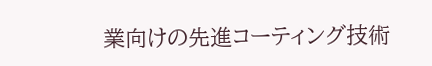業向けの先進コーティング技術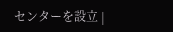センターを設立 |